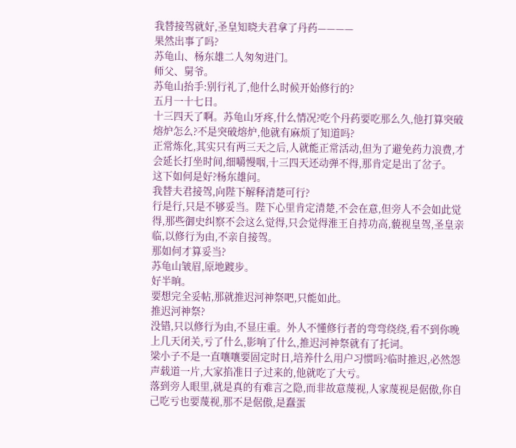我替接驾就好,圣皇知晓夫君拿了丹药————
果然出事了吗?
苏龟山、杨东雄二人匆匆进门。
师父、舅爷。
苏龟山抬手:别行礼了,他什么时候开始修行的?
五月一十七日。
十三四天了啊。苏龟山牙疼,什么情况?吃个丹药要吃那么久,他打算突破熔炉怎么?不是突破熔炉,他就有麻烦了知道吗?
正常炼化,其实只有两三天之后,人就能正常活动,但为了避免药力浪费,才会延长打坐时间,细嚼慢咽,十三四天还动弹不得,那肯定是出了岔子。
这下如何是好?杨东雄问。
我替夫君接驾,向陛下解释清楚可行?
行是行,只是不够妥当。陛下心里肯定清楚,不会在意,但旁人不会如此觉得,那些御史纠察不会这么觉得,只会觉得淮王自持功高,藐视皇驾,圣皇亲临,以修行为由,不亲自接驾。
那如何才算妥当?
苏龟山皱眉,原地踱步。
好半晌。
要想完全妥帖,那就推迟河神祭吧,只能如此。
推迟河神祭?
没错,只以修行为由,不显庄重。外人不懂修行者的弯弯绕绕,看不到你晚上几天闭关,亏了什么,影响了什么,推迟河神祭就有了托词。
梁小子不是一直嚷嚷要固定时日,培养什么用户习惯吗?临时推迟,必然怨声载道一片,大家掐准日子过来的,他就吃了大亏。
落到旁人眼里,就是真的有难言之隐,而非故意蔑视,人家蔑视是倨傲,你自己吃亏也要蔑视,那不是倨傲,是蠢蛋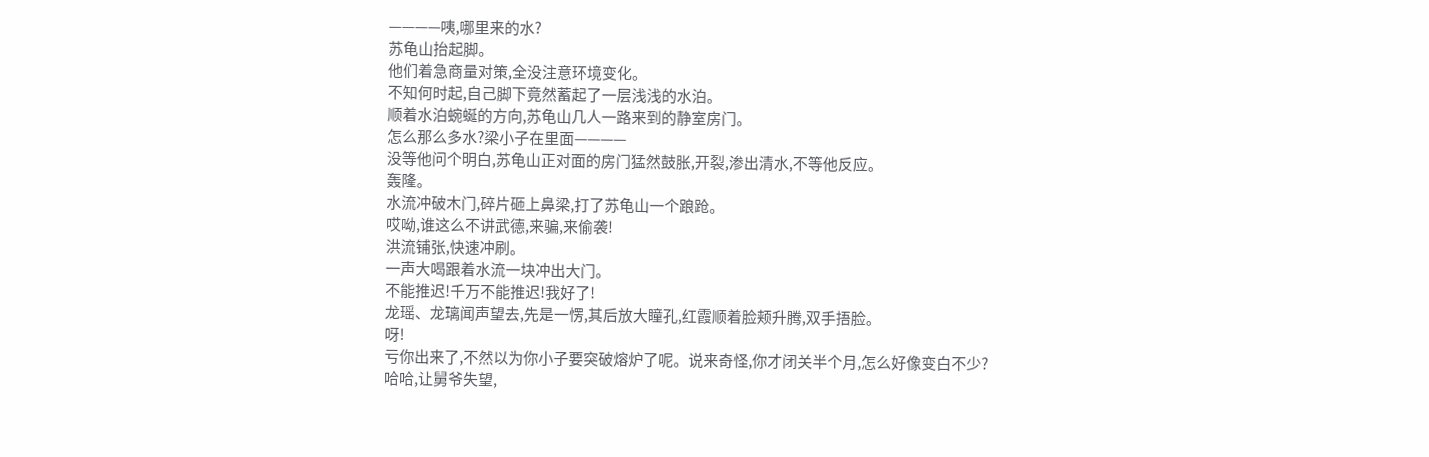————咦,哪里来的水?
苏龟山抬起脚。
他们着急商量对策,全没注意环境变化。
不知何时起,自己脚下竟然蓄起了一层浅浅的水泊。
顺着水泊蜿蜒的方向,苏龟山几人一路来到的静室房门。
怎么那么多水?梁小子在里面————
没等他问个明白,苏龟山正对面的房门猛然鼓胀,开裂,渗出清水,不等他反应。
轰隆。
水流冲破木门,碎片砸上鼻梁,打了苏龟山一个踉跄。
哎呦,谁这么不讲武德,来骗,来偷袭!
洪流铺张,快速冲刷。
一声大喝跟着水流一块冲出大门。
不能推迟!千万不能推迟!我好了!
龙瑶、龙璃闻声望去,先是一愣,其后放大瞳孔,红霞顺着脸颊升腾,双手捂脸。
呀!
亏你出来了,不然以为你小子要突破熔炉了呢。说来奇怪,你才闭关半个月,怎么好像变白不少?
哈哈,让舅爷失望,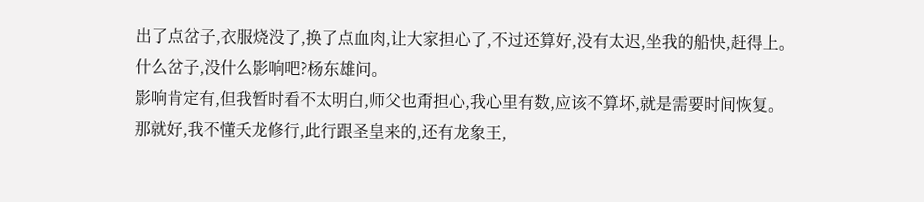出了点岔子,衣服烧没了,换了点血肉,让大家担心了,不过还算好,没有太迟,坐我的船快,赶得上。
什么岔子,没什么影响吧?杨东雄问。
影响肯定有,但我暂时看不太明白,师父也甭担心,我心里有数,应该不算坏,就是需要时间恢复。
那就好,我不懂夭龙修行,此行跟圣皇来的,还有龙象王,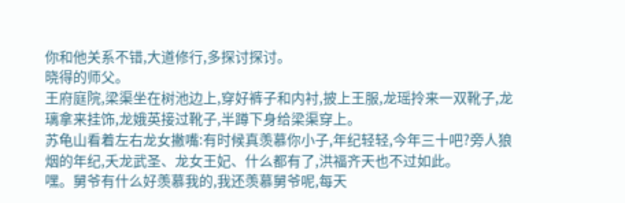你和他关系不错,大道修行,多探讨探讨。
晓得的师父。
王府庭院,梁渠坐在树池边上,穿好裤子和内衬,披上王服,龙瑶拎来一双靴子,龙璃拿来挂饰,龙娥英接过靴子,半蹲下身给梁渠穿上。
苏龟山看着左右龙女撇嘴:有时候真羡慕你小子,年纪轻轻,今年三十吧?旁人狼烟的年纪,夭龙武圣、龙女王妃、什么都有了,洪福齐天也不过如此。
嘿。舅爷有什么好羡慕我的,我还羡慕舅爷呢,每天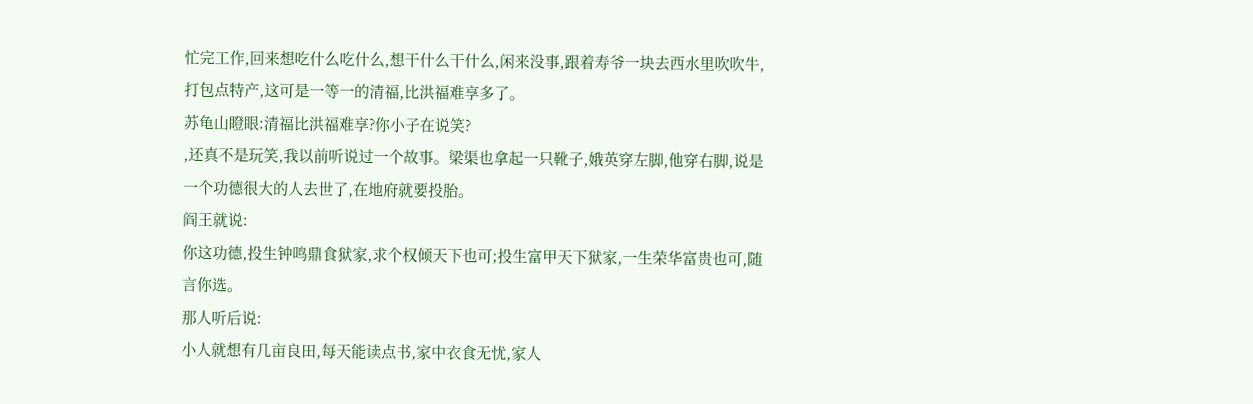忙完工作,回来想吃什么吃什么,想干什么干什么,闲来没事,跟着寿爷一块去西水里吹吹牛,打包点特产,这可是一等一的清福,比洪福难享多了。
苏龟山瞪眼:清福比洪福难享?你小子在说笑?
,还真不是玩笑,我以前听说过一个故事。梁渠也拿起一只靴子,娥英穿左脚,他穿右脚,说是一个功德很大的人去世了,在地府就要投胎。
阎王就说:
你这功德,投生钟鸣鼎食狱家,求个权倾天下也可;投生富甲天下狱家,一生荣华富贵也可,随言你选。
那人听后说:
小人就想有几亩良田,每天能读点书,家中衣食无忧,家人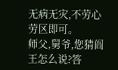无病无灾,不劳心劳区即可。
师父,舅爷,您猜阎王怎么说?答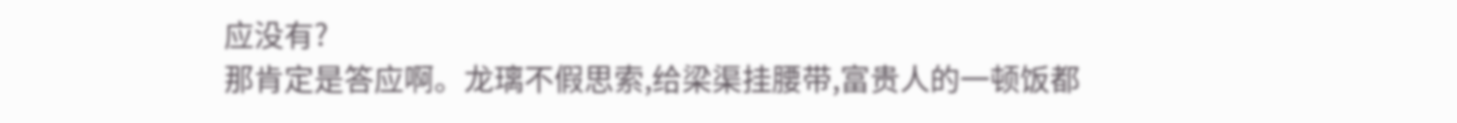应没有?
那肯定是答应啊。龙璃不假思索,给梁渠挂腰带,富贵人的一顿饭都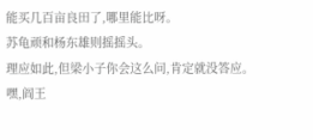能买几百亩良田了,哪里能比呀。
苏龟顽和杨东雄则摇摇头。
理应如此,但梁小子你会这么问,肯定就没答应。
嘿,阎王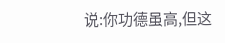说:你功德虽高,但这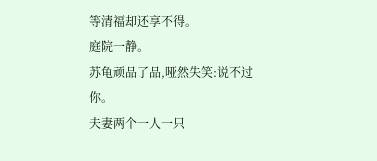等清福却还享不得。
庭院一静。
苏龟顽品了品,哑然失笑:说不过你。
夫妻两个一人一只